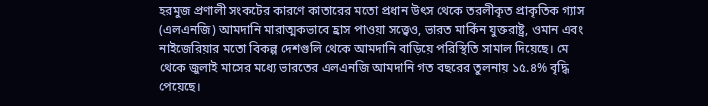হরমুজ প্রণালী সংকটের কারণে কাতারের মতো প্রধান উৎস থেকে তরলীকৃত প্রাকৃতিক গ্যাস (এলএনজি) আমদানি মারাত্মকভাবে হ্রাস পাওয়া সত্ত্বেও, ভারত মার্কিন যুক্তরাষ্ট্র, ওমান এবং নাইজেরিয়ার মতো বিকল্প দেশগুলি থেকে আমদানি বাড়িয়ে পরিস্থিতি সামাল দিয়েছে। মে থেকে জুলাই মাসের মধ্যে ভারতের এলএনজি আমদানি গত বছরের তুলনায় ১৫.৪% বৃদ্ধি পেয়েছে।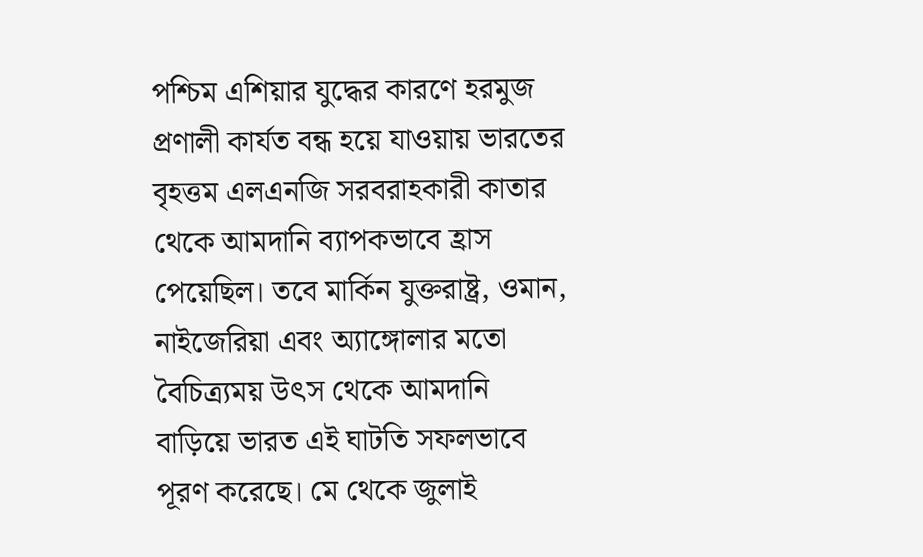পশ্চিম এশিয়ার যুদ্ধের কারণে হরমুজ প্রণালী কার্যত বন্ধ হয়ে যাওয়ায় ভারতের বৃহত্তম এলএনজি সরবরাহকারী কাতার থেকে আমদানি ব্যাপকভাবে হ্রাস পেয়েছিল। তবে মার্কিন যুক্তরাষ্ট্র, ওমান, নাইজেরিয়া এবং অ্যাঙ্গোলার মতো বৈচিত্র্যময় উৎস থেকে আমদানি বাড়িয়ে ভারত এই ঘাটতি সফলভাবে পূরণ করেছে। মে থেকে জুলাই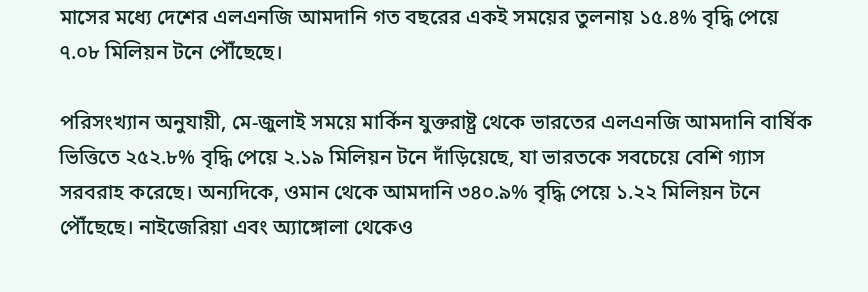মাসের মধ্যে দেশের এলএনজি আমদানি গত বছরের একই সময়ের তুলনায় ১৫.৪% বৃদ্ধি পেয়ে ৭.০৮ মিলিয়ন টনে পৌঁছেছে।

পরিসংখ্যান অনুযায়ী, মে-জুলাই সময়ে মার্কিন যুক্তরাষ্ট্র থেকে ভারতের এলএনজি আমদানি বার্ষিক ভিত্তিতে ২৫২.৮% বৃদ্ধি পেয়ে ২.১৯ মিলিয়ন টনে দাঁড়িয়েছে, যা ভারতকে সবচেয়ে বেশি গ্যাস সরবরাহ করেছে। অন্যদিকে, ওমান থেকে আমদানি ৩৪০.৯% বৃদ্ধি পেয়ে ১.২২ মিলিয়ন টনে পৌঁছেছে। নাইজেরিয়া এবং অ্যাঙ্গোলা থেকেও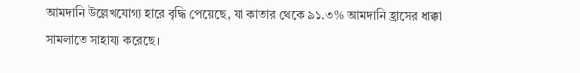আমদানি উল্লেখযোগ্য হারে বৃদ্ধি পেয়েছে, যা কাতার থেকে ৯১.৩% আমদানি হ্রাসের ধাক্কা সামলাতে সাহায্য করেছে।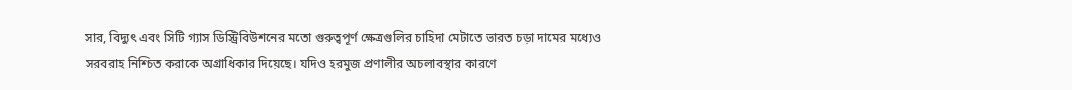সার, বিদ্যুৎ এবং সিটি গ্যাস ডিস্ট্রিবিউশনের মতো গুরুত্বপূর্ণ ক্ষেত্রগুলির চাহিদা মেটাতে ভারত চড়া দামের মধ্যেও সরবরাহ নিশ্চিত করাকে অগ্রাধিকার দিয়েছে। যদিও হরমুজ প্রণালীর অচলাবস্থার কারণে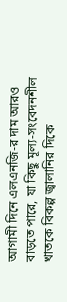আগামী দিনে এলএনজি-র দাম আরও বাড়তে পারে, যা কিছু মূল্য-সংবেদনশীল খাতকে বিকল্প জ্বালানির দিকে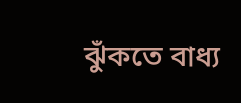ঝুঁকতে বাধ্য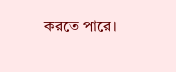করতে পারে।